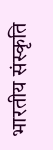भारतीय संस्कृति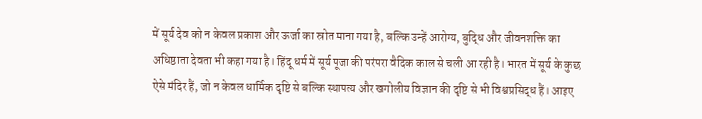में सूर्य देव को न केवल प्रकाश और ऊर्जा का स्रोत माना गया है, बल्कि उन्हें आरोग्य, बुद्धि और जीवनशक्ति का अधिष्ठाता देवता भी कहा गया है। हिंदू धर्म में सूर्य पूजा की परंपरा वैदिक काल से चली आ रही है। भारत में सूर्य के कुछ ऐसे मंदिर हैं, जो न केवल धार्मिक दृष्टि से बल्कि स्थापत्य और खगोलीय विज्ञान की दृष्टि से भी विश्वप्रसिद्ध हैं। आइए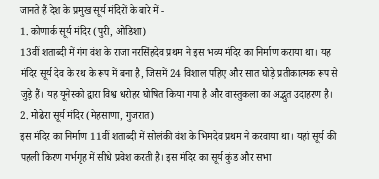जानते हैं देश के प्रमुख सूर्य मंदिरों के बारे में -
1. कोणार्क सूर्य मंदिर (पुरी, ओडिशा)
13वीं शताब्दी में गंग वंश के राजा नरसिंहदेव प्रथम ने इस भव्य मंदिर का निर्माण कराया था। यह मंदिर सूर्य देव के रथ के रूप में बना है, जिसमें 24 विशाल पहिए और सात घोड़े प्रतीकात्मक रूप से जुड़े हैं। यह यूनेस्को द्वारा विश्व धरोहर घोषित किया गया है और वास्तुकला का अद्भुत उदाहरण है।
2. मोढेरा सूर्य मंदिर (मेहसाणा, गुजरात)
इस मंदिर का निर्माण 11वीं शताब्दी में सोलंकी वंश के भिमदेव प्रथम ने करवाया था। यहां सूर्य की पहली किरण गर्भगृह में सीधे प्रवेश करती है। इस मंदिर का सूर्य कुंड और सभा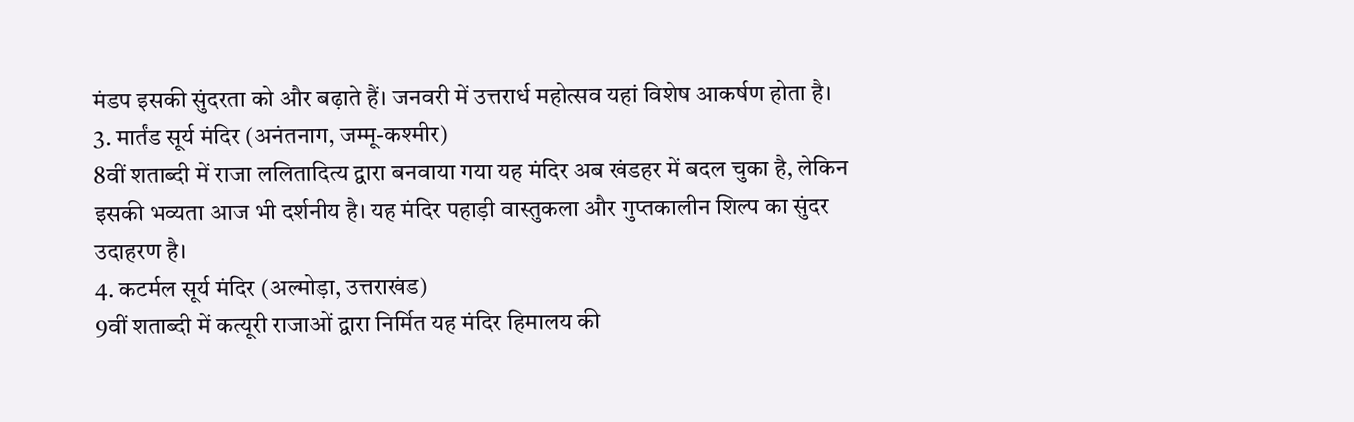मंडप इसकी सुंदरता को और बढ़ाते हैं। जनवरी में उत्तरार्ध महोत्सव यहां विशेष आकर्षण होता है।
3. मार्तंड सूर्य मंदिर (अनंतनाग, जम्मू-कश्मीर)
8वीं शताब्दी में राजा ललितादित्य द्वारा बनवाया गया यह मंदिर अब खंडहर में बदल चुका है, लेकिन इसकी भव्यता आज भी दर्शनीय है। यह मंदिर पहाड़ी वास्तुकला और गुप्तकालीन शिल्प का सुंदर उदाहरण है।
4. कटर्मल सूर्य मंदिर (अल्मोड़ा, उत्तराखंड)
9वीं शताब्दी में कत्यूरी राजाओं द्वारा निर्मित यह मंदिर हिमालय की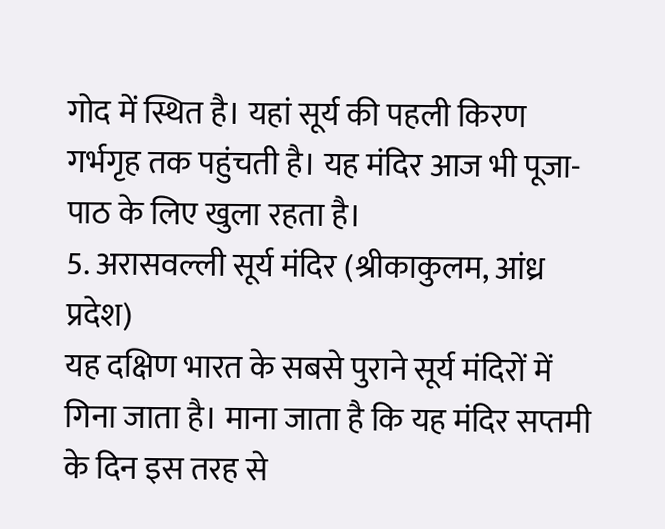गोद में स्थित है। यहां सूर्य की पहली किरण गर्भगृह तक पहुंचती है। यह मंदिर आज भी पूजा-पाठ के लिए खुला रहता है।
5. अरासवल्ली सूर्य मंदिर (श्रीकाकुलम, आंध्र प्रदेश)
यह दक्षिण भारत के सबसे पुराने सूर्य मंदिरों में गिना जाता है। माना जाता है कि यह मंदिर सप्तमी के दिन इस तरह से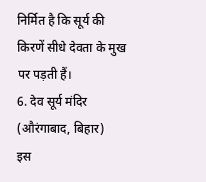निर्मित है कि सूर्य की किरणें सीधे देवता के मुख पर पड़ती हैं।
6. देव सूर्य मंदिर (औरंगाबाद, बिहार)
इस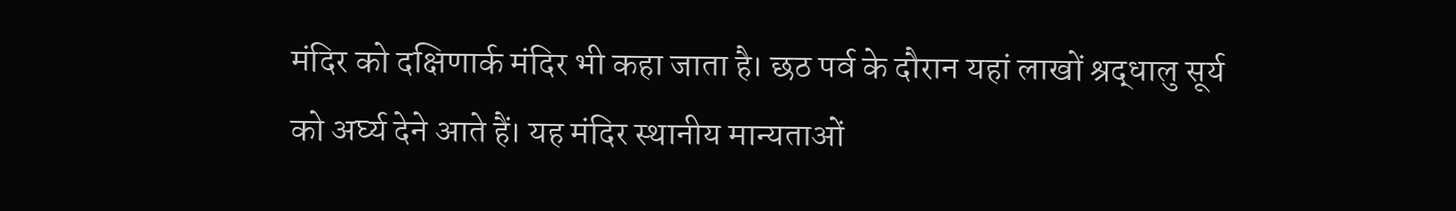मंदिर को दक्षिणार्क मंदिर भी कहा जाता है। छठ पर्व के दौरान यहां लाखों श्रद्धालु सूर्य को अर्घ्य देने आते हैं। यह मंदिर स्थानीय मान्यताओं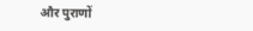और पुराणों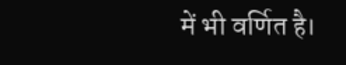में भी वर्णित है।